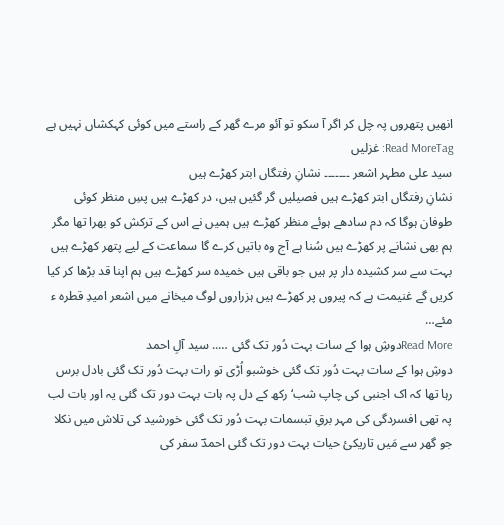انھیں پتھروں پہ چل کر اگر آ سکو تو آئو مرے گھر کے راستے میں کوئی کہکشاں نہیں ہے
Read MoreTag: غزلیں
سید علی مطہر اشعر ۔۔۔۔۔۔۔ نشانِ رفتگاں ابتر کھڑے ہیں
نشانِ رفتگاں ابتر کھڑے ہیں فصیلیں گر گئیں ہیں، در کھڑے ہیں پسِ منظر کوئی طوفان ہوگا کہ دم سادھے ہوئے منظر کھڑے ہیں ہمیں نے اس کے ترکش کو بھرا تھا مگر ہم بھی نشانے پر کھڑے ہیں سُنا ہے آج وہ باتیں کرے گا سماعت کے لیے پتھر کھڑے ہیں بہت سے سر کشیدہ دار پر ہیں جو باقی ہیں خمیدہ سر کھڑے ہیں ہم اپنا قد بڑھا کر کیا کریں گے غنیمت ہے کہ پیروں پر کھڑے ہیں ہزراروں لوگ میخانے میں اشعر امیدِ قطرہ ء مئے…
Read Moreدوشِ ہوا کے سات بہت دُور تک گئی ….. سید آلِ احمد
دوشِ ہوا کے سات بہت دُور تک گئی خوشبو اُڑی تو رات بہت دُور تک گئی بادل برس رہا تھا کہ اک اجنبی کی چاپ شب‘ رکھ کے دل پہ ہات بہت دور تک گئی یہ اور بات لب پہ تھی افسردگی کی مہر برقِ تبسمات بہت دُور تک گئی خورشید کی تلاش میں نکلا جو گھر سے مَیں تاریکیٔ حیات بہت دور تک گئی احمدؔ سفر کی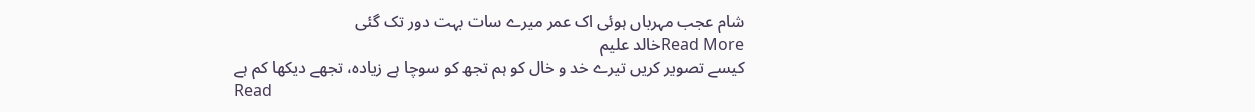شام عجب مہرباں ہوئی اک عمر میرے سات بہت دور تک گئی
Read Moreخالد علیم
کیسے تصویر کریں تیرے خد و خال کو ہم تجھ کو سوچا ہے زیادہ، تجھے دیکھا کم ہے
Read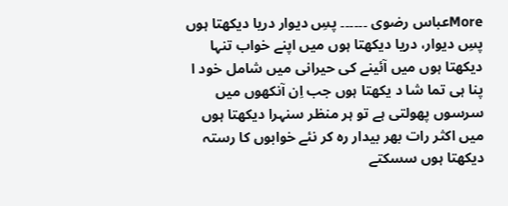Moreعباس رضوی ۔۔۔۔۔۔ پسِ دیوار دریا دیکھتا ہوں
پسِ دیوار، دریا دیکھتا ہوں میں اپنے خواب تنہا دیکھتا ہوں میں آئینے کی حیرانی میں شامل خود ا پنا ہی تما شا د یکھتا ہوں جب اِن آنکھوں میں سرسوں پھولتی ہے تو ہر منظر سنہرا دیکھتا ہوں میں اکثر رات بھر بیدار رہ کر نئے خوابوں کا رستہ دیکھتا ہوں سسکتے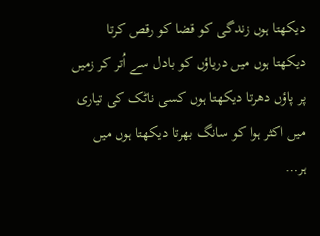دیکھتا ہوں زندگی کو قضا کو رقص کرتا دیکھتا ہوں میں دریاؤں کو بادل سے اُتر کر زمیں پر پاؤں دھرتا دیکھتا ہوں کسی ناٹک کی تیاری میں اکثر ہوا کو سانگ بھرتا دیکھتا ہوں میں ہر…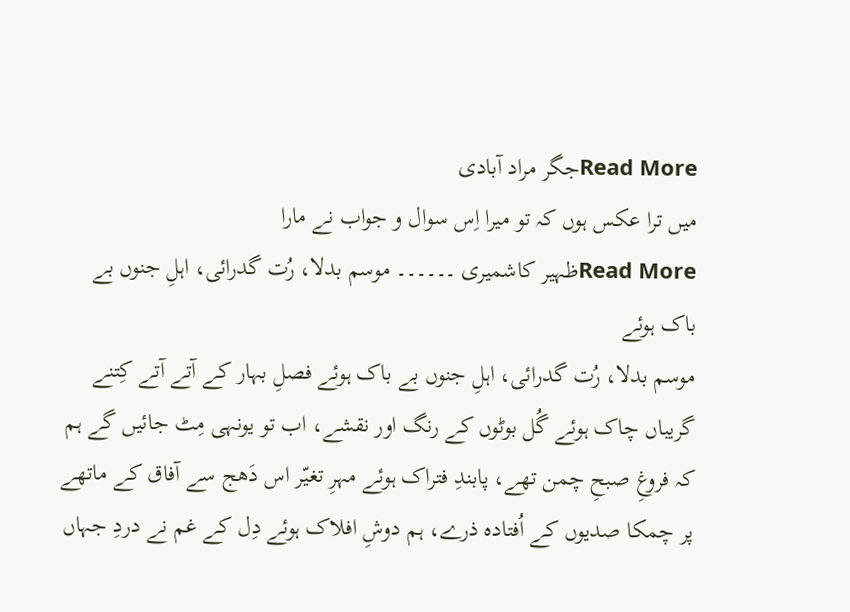Read Moreجگر مراد آبادی
میں ترا عکس ہوں کہ تو میرا اِس سوال و جواب نے مارا
Read Moreظہیر کاشمیری ۔۔۔۔۔۔ موسم بدلا، رُت گدرائی، اہلِ جنوں بے باک ہوئے
موسم بدلا، رُت گدرائی، اہلِ جنوں بے باک ہوئے فصلِ بہار کے آتے آتے کِتنے گریباں چاک ہوئے گُل بوٹوں کے رنگ اور نقشے، اب تو یونہی مِٹ جائیں گے ہم کہ فروغِ صبحِ چمن تھے، پابندِ فتراک ہوئے مہرِ تغیّر اس دَھج سے آفاق کے ماتھے پر چمکا صدیوں کے اُفتادہ ذرے، ہم دوشِ افلاک ہوئے دِل کے غم نے دردِ جہاں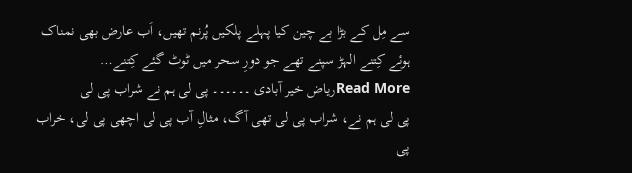سے مِل کے بڑا بے چین کیا پہلے پلکیں پُرنم تھیں، اَب عارض بھی نمناک ہوئے کِتنے الہڑ سپنے تھے جو دورِ سحر میں ٹوٹ گئے کِتنے…
Read Moreریاض خیر آبادی ۔۔۔۔۔۔ پی لی ہم نے شراب پی لی
پی لی ہم نے، شراب پی لی تھی آگ، مثالِ آب پی لی اچھی پی لی، خراب پی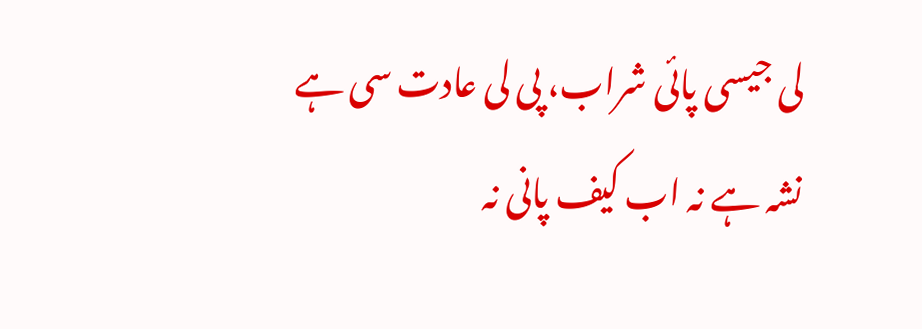لی جیسی پائی شراب، پی لی عادت سی ہے نشہ ہے نہ اب کیف پانی نہ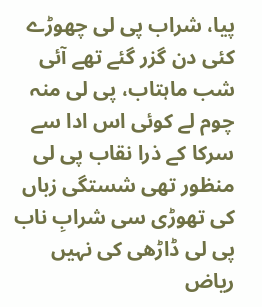پیا، شراب پی لی چھوڑے کئی دن گزر گئے تھے آئی شب ماہتاب، پی لی منہ چوم لے کوئی اس ادا سے سرکا کے ذرا نقاب پی لی منظور تھی شستگی زباں کی تھوڑی سی شرابِ ناب پی لی ڈاڑھی کی نہیں ریاض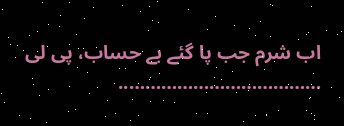اب شرم جب پا گئے بے حساب، پی لی ………………………………..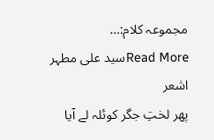مجموعہ کلام:…
Read Moreسید علی مطہر اشعر
پھر لختِ جگر کوئلہ لے آیا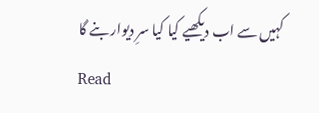کہیں سے اب دیکھیے کیا کیا سرِ دیوار بنے گا
Read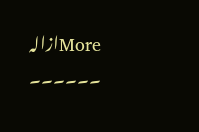Moreازالہ ۔۔۔۔۔۔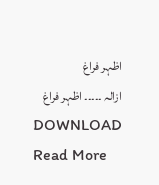اظہر فراغ
ازالہ ۔۔۔۔۔ اظہر فراغ DOWNLOAD
Read More